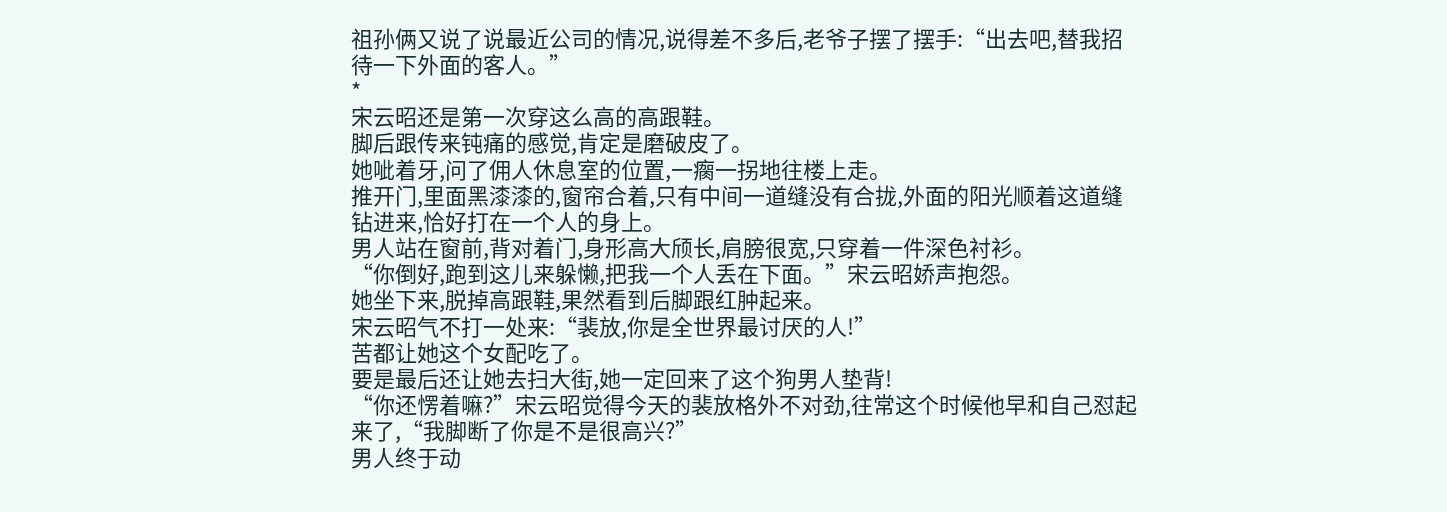祖孙俩又说了说最近公司的情况,说得差不多后,老爷子摆了摆手:“出去吧,替我招待一下外面的客人。”
*
宋云昭还是第一次穿这么高的高跟鞋。
脚后跟传来钝痛的感觉,肯定是磨破皮了。
她呲着牙,问了佣人休息室的位置,一瘸一拐地往楼上走。
推开门,里面黑漆漆的,窗帘合着,只有中间一道缝没有合拢,外面的阳光顺着这道缝钻进来,恰好打在一个人的身上。
男人站在窗前,背对着门,身形高大颀长,肩膀很宽,只穿着一件深色衬衫。
“你倒好,跑到这儿来躲懒,把我一个人丢在下面。”宋云昭娇声抱怨。
她坐下来,脱掉高跟鞋,果然看到后脚跟红肿起来。
宋云昭气不打一处来:“裴放,你是全世界最讨厌的人!”
苦都让她这个女配吃了。
要是最后还让她去扫大街,她一定回来了这个狗男人垫背!
“你还愣着嘛?”宋云昭觉得今天的裴放格外不对劲,往常这个时候他早和自己怼起来了,“我脚断了你是不是很高兴?”
男人终于动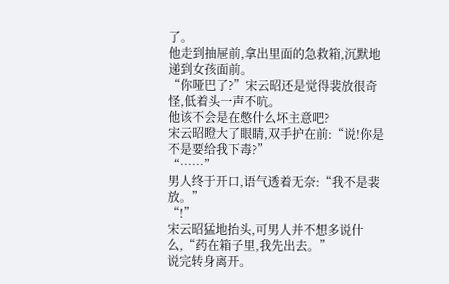了。
他走到抽屉前,拿出里面的急救箱,沉默地递到女孩面前。
“你哑巴了?”宋云昭还是觉得裴放很奇怪,低着头一声不吭。
他该不会是在憋什么坏主意吧?
宋云昭瞪大了眼睛,双手护在前:“说!你是不是要给我下毒?”
“……”
男人终于开口,语气透着无奈:“我不是裴放。”
“!”
宋云昭猛地抬头,可男人并不想多说什么,“药在箱子里,我先出去。”
说完转身离开。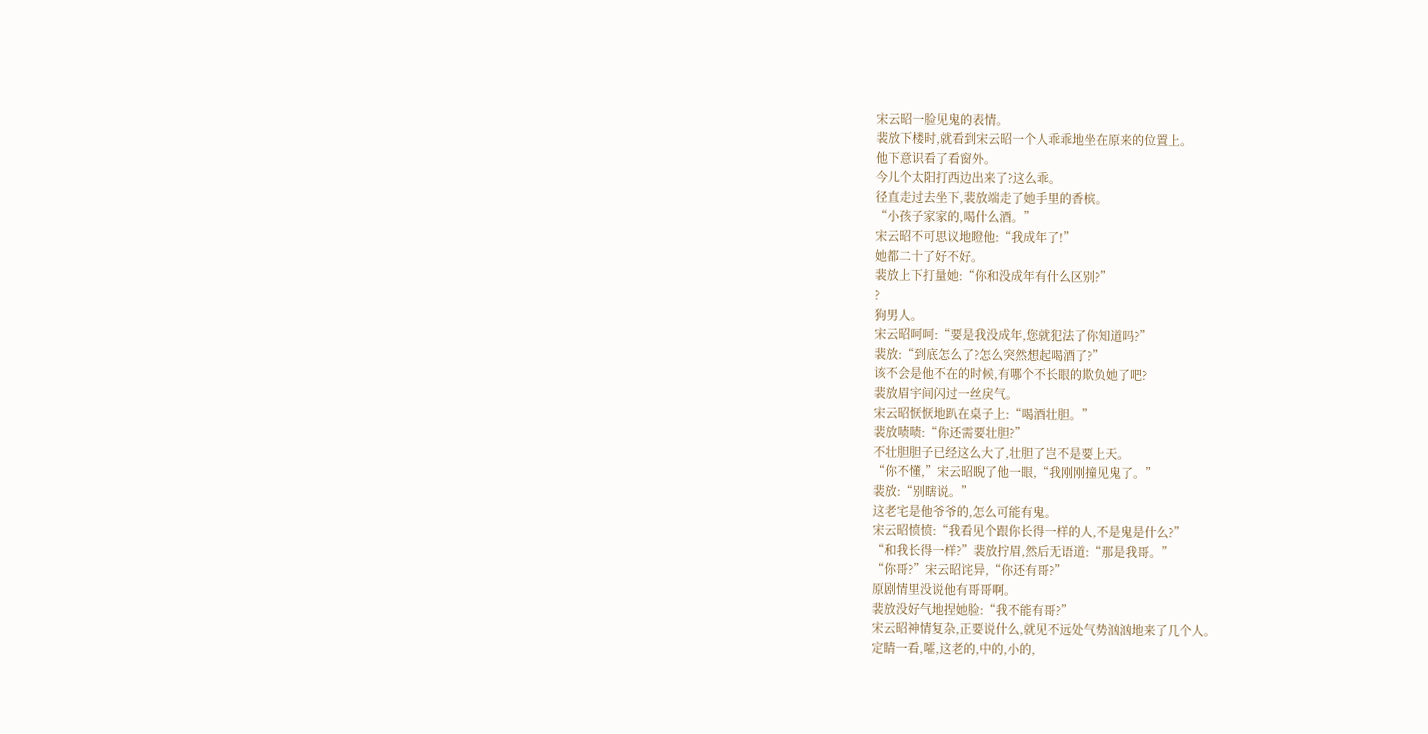宋云昭一脸见鬼的表情。
裴放下楼时,就看到宋云昭一个人乖乖地坐在原来的位置上。
他下意识看了看窗外。
今儿个太阳打西边出来了?这么乖。
径直走过去坐下,裴放端走了她手里的香槟。
“小孩子家家的,喝什么酒。”
宋云昭不可思议地瞪他:“我成年了!”
她都二十了好不好。
裴放上下打量她:“你和没成年有什么区别?”
?
狗男人。
宋云昭呵呵:“要是我没成年,您就犯法了你知道吗?”
裴放:“到底怎么了?怎么突然想起喝酒了?”
该不会是他不在的时候,有哪个不长眼的欺负她了吧?
裴放眉宇间闪过一丝戾气。
宋云昭恹恹地趴在桌子上:“喝酒壮胆。”
裴放啧啧:“你还需要壮胆?”
不壮胆胆子已经这么大了,壮胆了岂不是要上天。
“你不懂,”宋云昭睨了他一眼,“我刚刚撞见鬼了。”
裴放:“别瞎说。”
这老宅是他爷爷的,怎么可能有鬼。
宋云昭愤愤:“我看见个跟你长得一样的人,不是鬼是什么?”
“和我长得一样?”裴放拧眉,然后无语道:“那是我哥。”
“你哥?”宋云昭诧异,“你还有哥?”
原剧情里没说他有哥哥啊。
裴放没好气地捏她脸:“我不能有哥?”
宋云昭神情复杂,正要说什么,就见不远处气势汹汹地来了几个人。
定睛一看,嚯,这老的,中的,小的,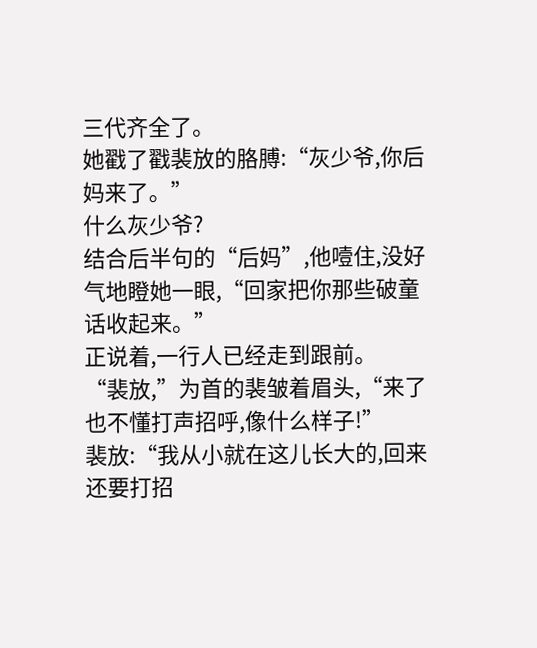三代齐全了。
她戳了戳裴放的胳膊:“灰少爷,你后妈来了。”
什么灰少爷?
结合后半句的“后妈”,他噎住,没好气地瞪她一眼,“回家把你那些破童话收起来。”
正说着,一行人已经走到跟前。
“裴放,”为首的裴皱着眉头,“来了也不懂打声招呼,像什么样子!”
裴放:“我从小就在这儿长大的,回来还要打招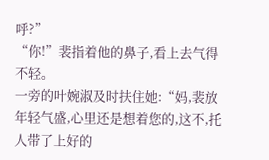呼?”
“你!”裴指着他的鼻子,看上去气得不轻。
一旁的叶婉淑及时扶住她:“妈,裴放年轻气盛,心里还是想着您的,这不,托人带了上好的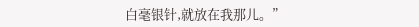白毫银针,就放在我那儿。”